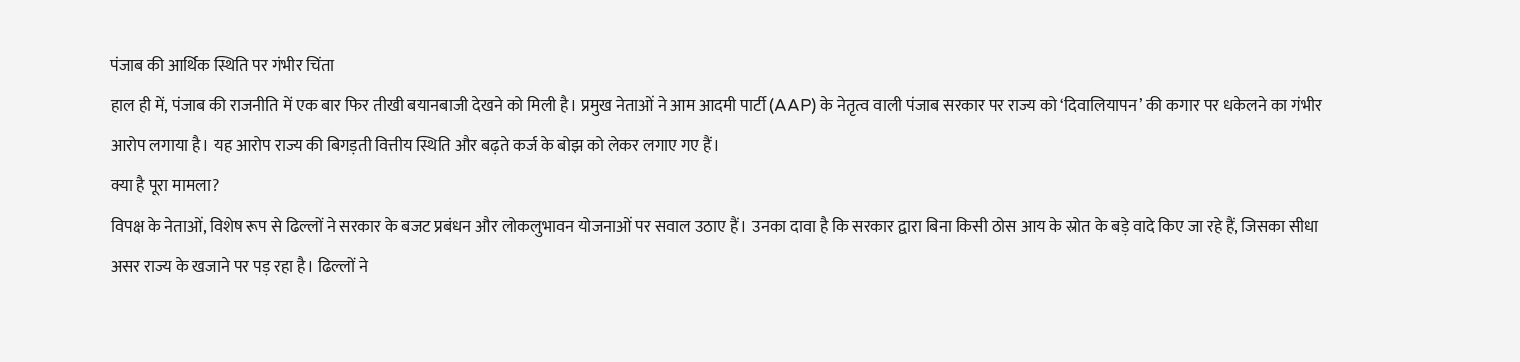पंजाब की आर्थिक स्थिति पर गंभीर चिंता
हाल ही में, पंजाब की राजनीति में एक बार फिर तीखी बयानबाजी देखने को मिली है। प्रमुख नेताओं ने आम आदमी पार्टी (AAP) के नेतृत्व वाली पंजाब सरकार पर राज्य को ‘दिवालियापन’ की कगार पर धकेलने का गंभीर आरोप लगाया है। यह आरोप राज्य की बिगड़ती वित्तीय स्थिति और बढ़ते कर्ज के बोझ को लेकर लगाए गए हैं।
क्या है पूरा मामला?
विपक्ष के नेताओं, विशेष रूप से ढिल्लों ने सरकार के बजट प्रबंधन और लोकलुभावन योजनाओं पर सवाल उठाए हैं। उनका दावा है कि सरकार द्वारा बिना किसी ठोस आय के स्रोत के बड़े वादे किए जा रहे हैं, जिसका सीधा असर राज्य के खजाने पर पड़ रहा है। ढिल्लों ने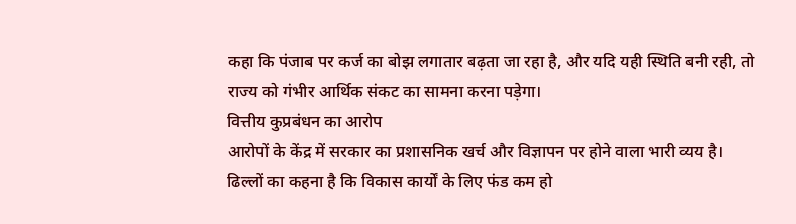कहा कि पंजाब पर कर्ज का बोझ लगातार बढ़ता जा रहा है, और यदि यही स्थिति बनी रही, तो राज्य को गंभीर आर्थिक संकट का सामना करना पड़ेगा।
वित्तीय कुप्रबंधन का आरोप
आरोपों के केंद्र में सरकार का प्रशासनिक खर्च और विज्ञापन पर होने वाला भारी व्यय है। ढिल्लों का कहना है कि विकास कार्यों के लिए फंड कम हो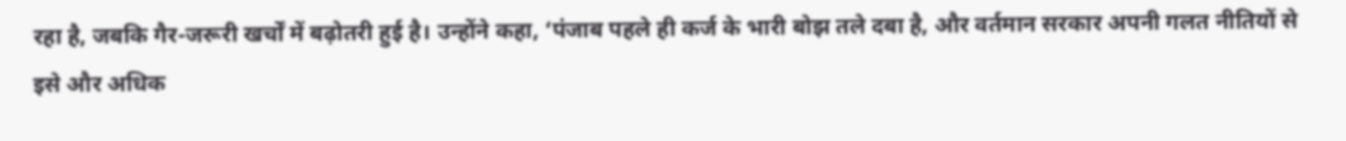रहा है, जबकि गैर-जरूरी खर्चों में बढ़ोतरी हुई है। उन्होंने कहा, ‘पंजाब पहले ही कर्ज के भारी बोझ तले दबा है, और वर्तमान सरकार अपनी गलत नीतियों से इसे और अधिक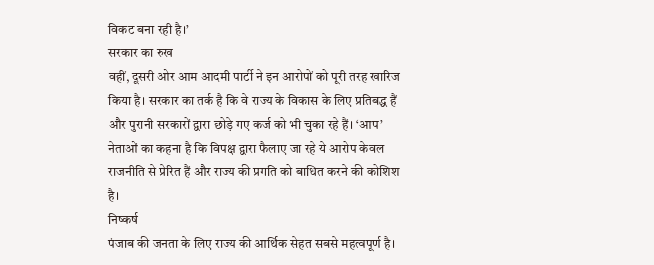विकट बना रही है।’
सरकार का रुख
वहीं, दूसरी ओर आम आदमी पार्टी ने इन आरोपों को पूरी तरह खारिज किया है। सरकार का तर्क है कि वे राज्य के विकास के लिए प्रतिबद्ध हैं और पुरानी सरकारों द्वारा छोड़े गए कर्ज को भी चुका रहे हैं। ‘आप’ नेताओं का कहना है कि विपक्ष द्वारा फैलाए जा रहे ये आरोप केवल राजनीति से प्रेरित हैं और राज्य की प्रगति को बाधित करने की कोशिश है।
निष्कर्ष
पंजाब की जनता के लिए राज्य की आर्थिक सेहत सबसे महत्वपूर्ण है।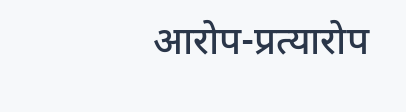आरोप-प्रत्यारोप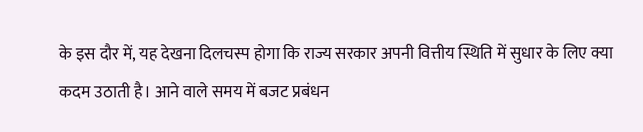के इस दौर में, यह देखना दिलचस्प होगा कि राज्य सरकार अपनी वित्तीय स्थिति में सुधार के लिए क्या कदम उठाती है। आने वाले समय में बजट प्रबंधन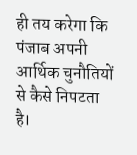ही तय करेगा कि पंजाब अपनी आर्थिक चुनौतियों से कैसे निपटता है।